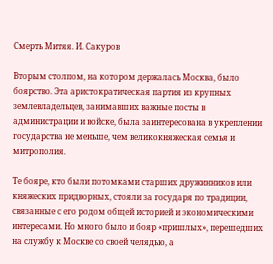Смерть Митяя. И. Сакуров

Вторым столпом, на котором держалась Москва, было боярство. Эта аристократическая партия из крупных землевладельцев, занимавших важные посты в администрации и войске, была заинтересована в укреплении государства не меньше, чем великокняжеская семья и митрополия.

Те бояре, кто были потомками старших дружинников или княжеских придворных, стояли за государя по традиции, связанные с его родом общей историей и экономическими интересами. Но много было и бояр «пришлых», перешедших на службу к Москве со своей челядью, а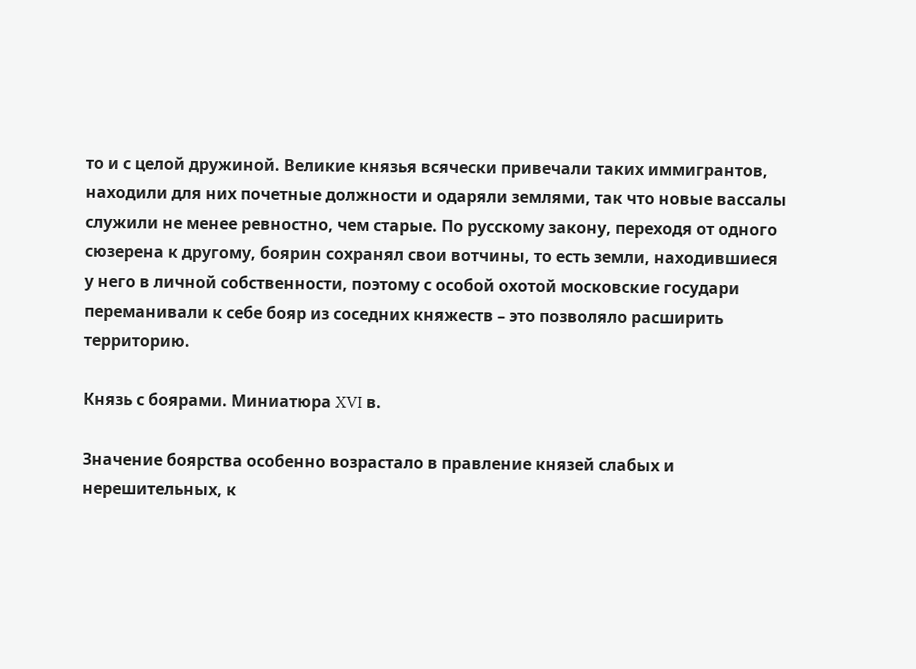то и с целой дружиной. Великие князья всячески привечали таких иммигрантов, находили для них почетные должности и одаряли землями, так что новые вассалы служили не менее ревностно, чем старые. По русскому закону, переходя от одного сюзерена к другому, боярин сохранял свои вотчины, то есть земли, находившиеся у него в личной собственности, поэтому с особой охотой московские государи переманивали к себе бояр из соседних княжеств – это позволяло расширить территорию.

Князь с боярами. Миниатюра XVI в.

Значение боярства особенно возрастало в правление князей слабых и нерешительных, к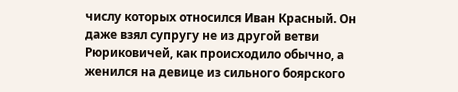числу которых относился Иван Красный. Он даже взял супругу не из другой ветви Рюриковичей, как происходило обычно, а женился на девице из сильного боярского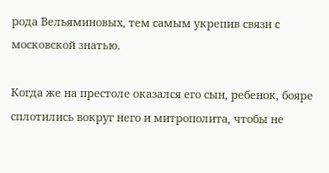рода Вельяминовых, тем самым укрепив связи с московской знатью.

Когда же на престоле оказался его сын, ребенок, бояре сплотились вокруг него и митрополита, чтобы не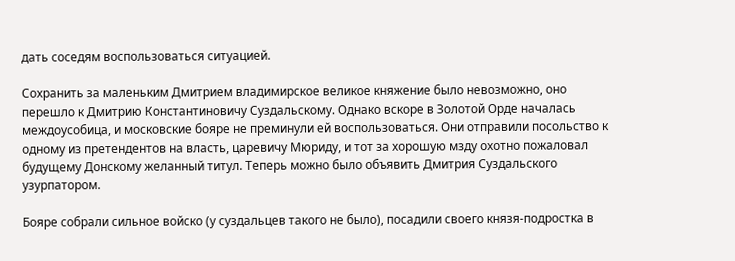дать соседям воспользоваться ситуацией.

Сохранить за маленьким Дмитрием владимирское великое княжение было невозможно, оно перешло к Дмитрию Константиновичу Суздальскому. Однако вскоре в Золотой Орде началась междоусобица, и московские бояре не преминули ей воспользоваться. Они отправили посольство к одному из претендентов на власть, царевичу Мюриду, и тот за хорошую мзду охотно пожаловал будущему Донскому желанный титул. Теперь можно было объявить Дмитрия Суздальского узурпатором.

Бояре собрали сильное войско (у суздальцев такого не было), посадили своего князя-подростка в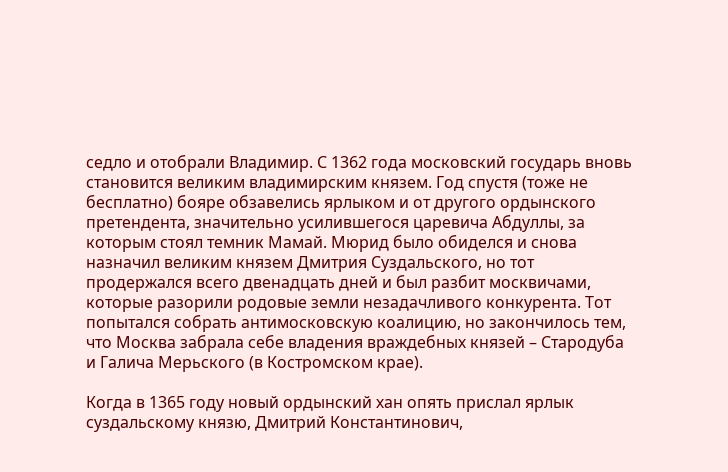седло и отобрали Владимир. С 1362 года московский государь вновь становится великим владимирским князем. Год спустя (тоже не бесплатно) бояре обзавелись ярлыком и от другого ордынского претендента, значительно усилившегося царевича Абдуллы, за которым стоял темник Мамай. Мюрид было обиделся и снова назначил великим князем Дмитрия Суздальского, но тот продержался всего двенадцать дней и был разбит москвичами, которые разорили родовые земли незадачливого конкурента. Тот попытался собрать антимосковскую коалицию, но закончилось тем, что Москва забрала себе владения враждебных князей – Стародуба и Галича Мерьского (в Костромском крае).

Когда в 1365 году новый ордынский хан опять прислал ярлык суздальскому князю, Дмитрий Константинович,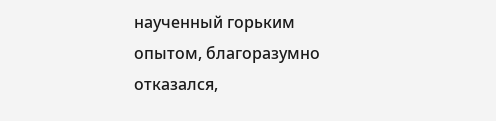наученный горьким опытом, благоразумно отказался,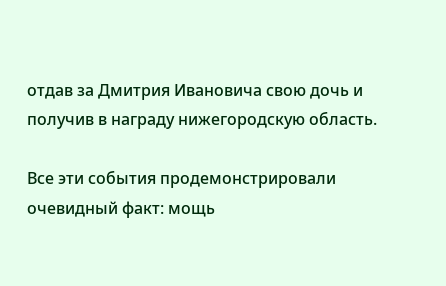отдав за Дмитрия Ивановича свою дочь и получив в награду нижегородскую область.

Все эти события продемонстрировали очевидный факт: мощь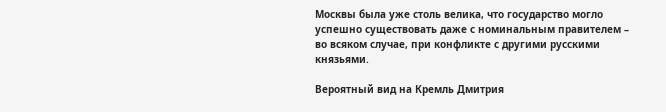Москвы была уже столь велика, что государство могло успешно существовать даже с номинальным правителем – во всяком случае, при конфликте с другими русскими князьями.

Вероятный вид на Кремль Дмитрия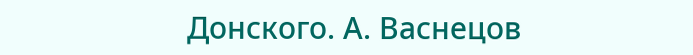Донского. А. Васнецов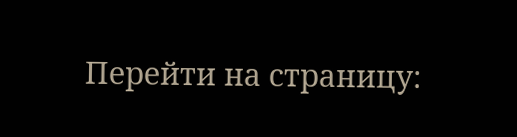Перейти на страницу: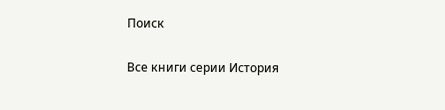Поиск

Все книги серии История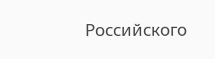Российского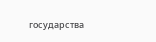государства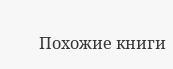Похожие книги